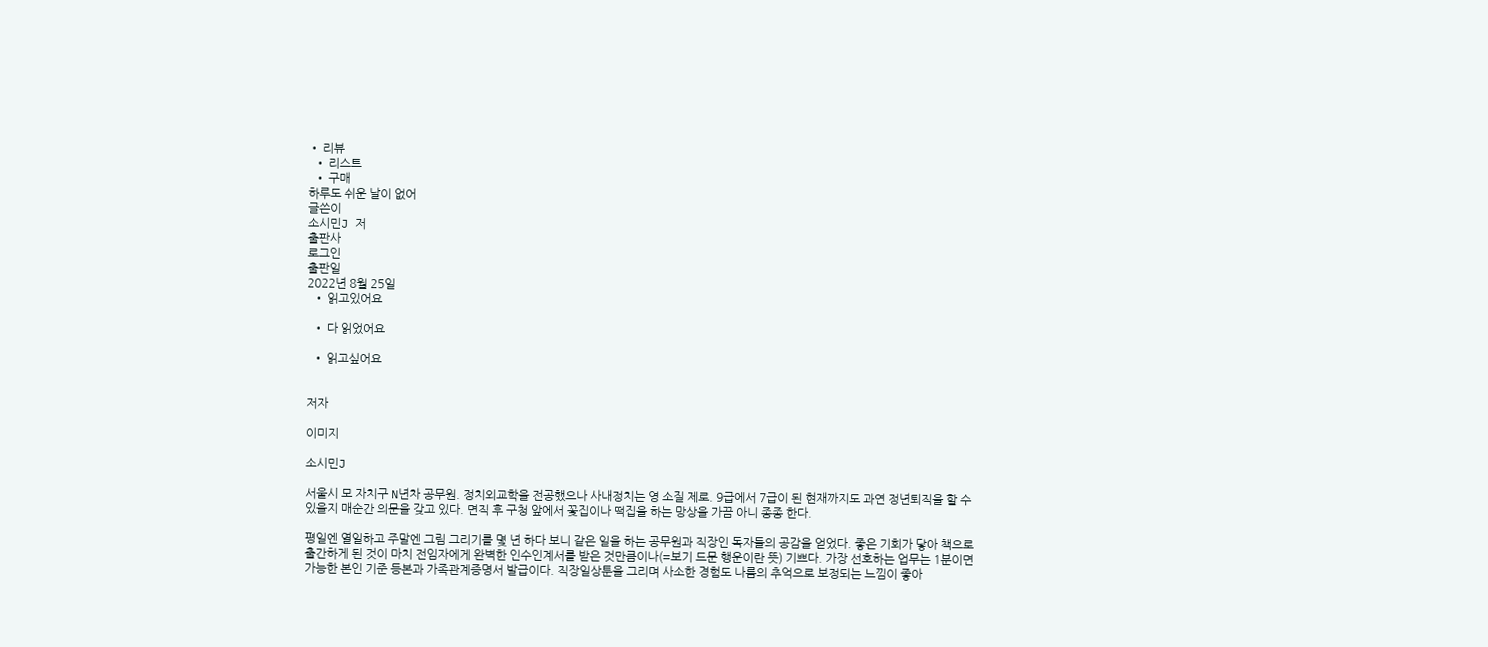• 리뷰
  • 리스트
  • 구매
하루도 쉬운 날이 없어
글쓴이
소시민J 저
출판사
로그인
출판일
2022년 8월 25일
  • 읽고있어요

  • 다 읽었어요

  • 읽고싶어요


저자

이미지

소시민J

서울시 모 자치구 N년차 공무원. 정치외교학을 전공했으나 사내정치는 영 소질 제로. 9급에서 7급이 된 현재까지도 과연 정년퇴직을 할 수 있을지 매순간 의문을 갖고 있다. 면직 후 구청 앞에서 꽃집이나 떡집을 하는 망상을 가끔 아니 종종 한다.

평일엔 열일하고 주말엔 그림 그리기를 몇 년 하다 보니 같은 일을 하는 공무원과 직장인 독자들의 공감을 얻었다. 좋은 기회가 닿아 책으로 출간하게 된 것이 마치 전임자에게 완벽한 인수인계서를 받은 것만큼이나(=보기 드문 행운이란 뜻) 기쁘다. 가장 선호하는 업무는 1분이면 가능한 본인 기준 등본과 가족관계증명서 발급이다. 직장일상툰을 그리며 사소한 경험도 나름의 추억으로 보정되는 느낌이 좋아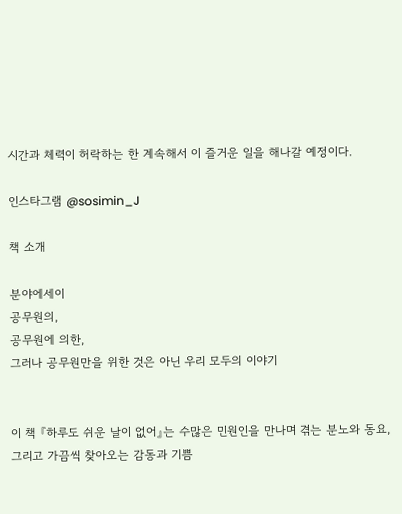시간과 체력이 허락하는 한 계속해서 이 즐거운 일을 해나갈 예정이다.

인스타그램 @sosimin_J

책 소개

분야에세이
공무원의,
공무원에 의한,
그러나 공무원만을 위한 것은 아닌 우리 모두의 이야기


이 책 『하루도 쉬운 날이 없어』는 수많은 민원인을 만나며 겪는 분노와 동요, 그리고 가끔씩 찾아오는 감동과 기쁨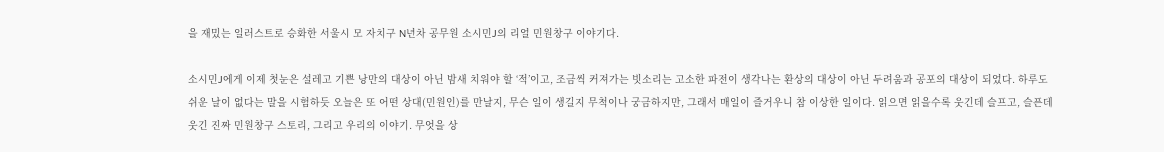을 재밌는 일러스트로 승화한 서울시 모 자치구 N년차 공무원 소시민J의 리얼 민원창구 이야기다.

소시민J에게 이제 첫눈은 설레고 기쁜 낭만의 대상이 아닌 밤새 치워야 할 ‘적’이고, 조금씩 커져가는 빗소리는 고소한 파전이 생각나는 환상의 대상이 아닌 두려움과 공포의 대상이 되었다. 하루도 쉬운 날이 없다는 말을 시험하듯 오늘은 또 어떤 상대(민원인)를 만날지, 무슨 일이 생길지 무척이나 궁금하지만, 그래서 매일이 즐거우니 참 이상한 일이다. 읽으면 읽을수록 웃긴데 슬프고, 슬픈데 웃긴 진짜 민원창구 스토리, 그리고 우리의 이야기. 무엇을 상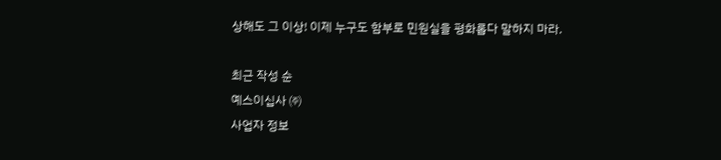상해도 그 이상! 이제 누구도 함부로 민원실을 평화롭다 말하지 마라.

최근 작성 순
예스이십사 ㈜
사업자 정보